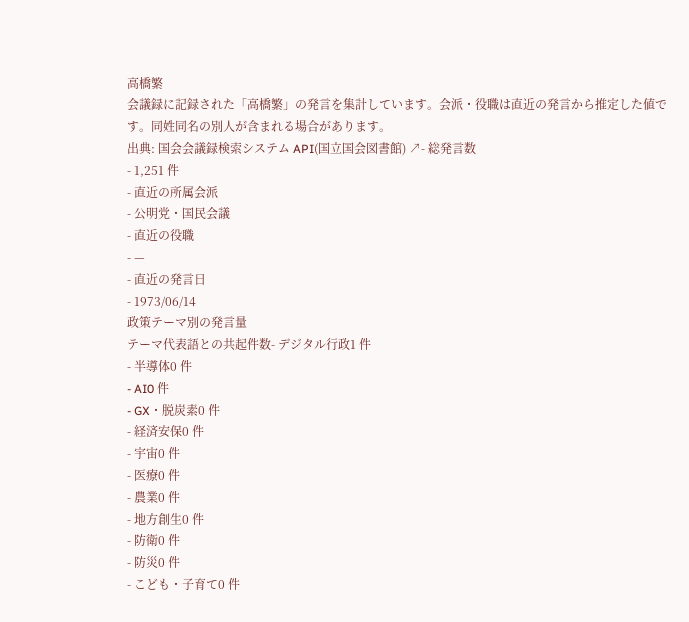高橋繁
会議録に記録された「高橋繁」の発言を集計しています。会派・役職は直近の発言から推定した値です。同姓同名の別人が含まれる場合があります。
出典: 国会会議録検索システム API(国立国会図書館) ↗- 総発言数
- 1,251 件
- 直近の所属会派
- 公明党・国民会議
- 直近の役職
- —
- 直近の発言日
- 1973/06/14
政策テーマ別の発言量
テーマ代表語との共起件数- デジタル行政1 件
- 半導体0 件
- AI0 件
- GX・脱炭素0 件
- 経済安保0 件
- 宇宙0 件
- 医療0 件
- 農業0 件
- 地方創生0 件
- 防衛0 件
- 防災0 件
- こども・子育て0 件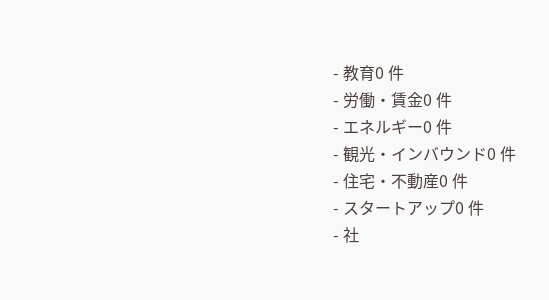- 教育0 件
- 労働・賃金0 件
- エネルギー0 件
- 観光・インバウンド0 件
- 住宅・不動産0 件
- スタートアップ0 件
- 社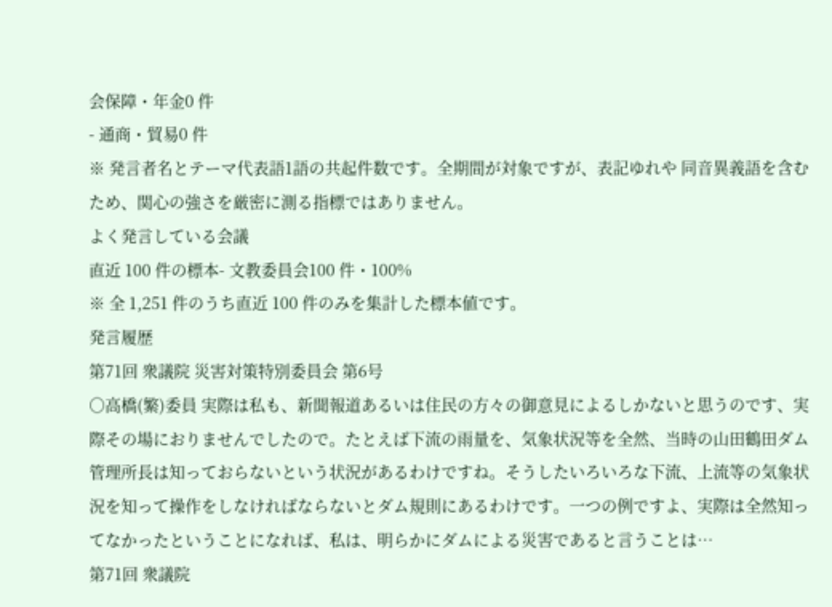会保障・年金0 件
- 通商・貿易0 件
※ 発言者名とテーマ代表語1語の共起件数です。全期間が対象ですが、表記ゆれや 同音異義語を含むため、関心の強さを厳密に測る指標ではありません。
よく発言している会議
直近 100 件の標本- 文教委員会100 件・100%
※ 全 1,251 件のうち直近 100 件のみを集計した標本値です。
発言履歴
第71回 衆議院 災害対策特別委員会 第6号
○高橋(繁)委員 実際は私も、新聞報道あるいは住民の方々の御意見によるしかないと思うのです、実際その場におりませんでしたので。たとえば下流の雨量を、気象状況等を全然、当時の山田鶴田ダム管理所長は知っておらないという状況があるわけですね。そうしたいろいろな下流、上流等の気象状況を知って操作をしなければならないとダム規則にあるわけです。一つの例ですよ、実際は全然知ってなかったということになれば、私は、明らかにダムによる災害であると言うことは…
第71回 衆議院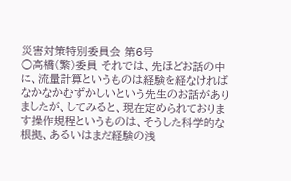災害対策特別委員会 第6号
○高橋(繁)委員 それでは、先ほどお話の中に、流量計算というものは経験を経なければなかなかむずかしいという先生のお話がありましたが、してみると、現在定められております操作規程というものは、そうした科学的な根拠、あるいはまだ経験の浅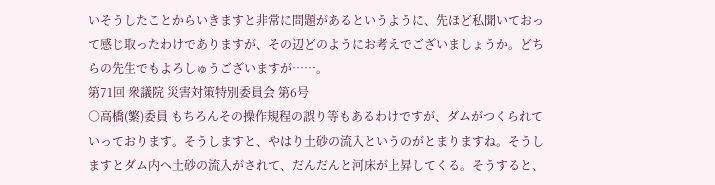いそうしたことからいきますと非常に問題があるというように、先ほど私聞いておって感じ取ったわけでありますが、その辺どのようにお考えでございましょうか。どちらの先生でもよろしゅうございますが……。
第71回 衆議院 災害対策特別委員会 第6号
○高橋(繁)委員 もちろんその操作規程の誤り等もあるわけですが、ダムがつくられていっております。そうしますと、やはり土砂の流入というのがとまりますね。そうしますとダム内へ土砂の流入がされて、だんだんと河床が上昇してくる。そうすると、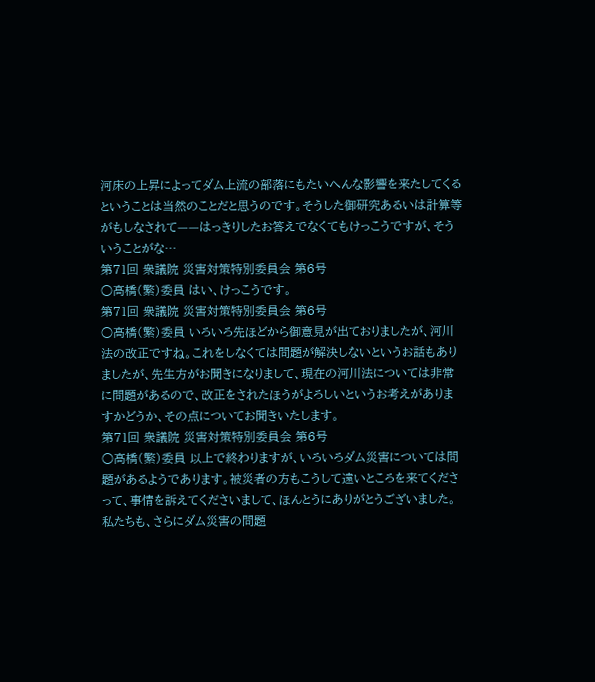河床の上昇によってダム上流の部落にもたいへんな影響を来たしてくるということは当然のことだと思うのです。そうした御研究あるいは計算等がもしなされて——はっきりしたお答えでなくてもけっこうですが、そういうことがな…
第71回 衆議院 災害対策特別委員会 第6号
○高橋(繁)委員 はい、けっこうです。
第71回 衆議院 災害対策特別委員会 第6号
○高橋(繁)委員 いろいろ先ほどから御意見が出ておりましたが、河川法の改正ですね。これをしなくては問題が解決しないというお話もありましたが、先生方がお聞きになりまして、現在の河川法については非常に問題があるので、改正をされたほうがよろしいというお考えがありますかどうか、その点についてお聞きいたします。
第71回 衆議院 災害対策特別委員会 第6号
○高橋(繁)委員 以上で終わりますが、いろいろダム災害については問題があるようであります。被災者の方もこうして遠いところを来てくださって、事情を訴えてくださいまして、ほんとうにありがとうございました。私たちも、さらにダム災害の問題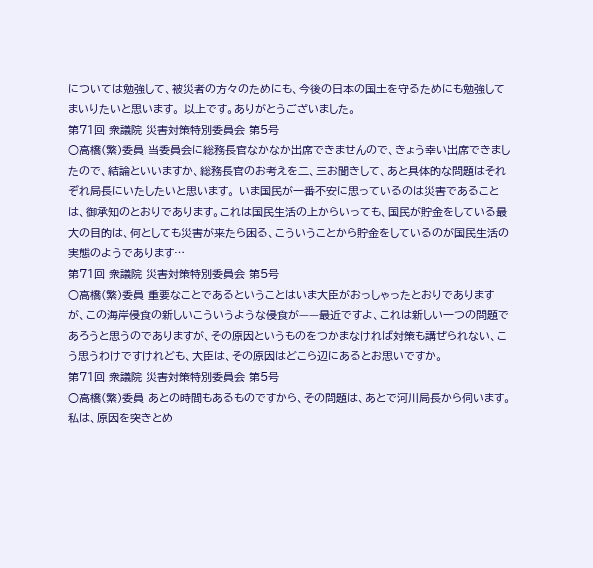については勉強して、被災者の方々のためにも、今後の日本の国土を守るためにも勉強してまいりたいと思います。 以上です。ありがとうございました。
第71回 衆議院 災害対策特別委員会 第5号
○高橋(繁)委員 当委員会に総務長官なかなか出席できませんので、きょう幸い出席できましたので、結論といいますか、総務長官のお考えを二、三お聞きして、あと具体的な問題はそれぞれ局長にいたしたいと思います。 いま国民が一番不安に思っているのは災害であることは、御承知のとおりであります。これは国民生活の上からいっても、国民が貯金をしている最大の目的は、何としても災害が来たら困る、こういうことから貯金をしているのが国民生活の実態のようであります…
第71回 衆議院 災害対策特別委員会 第5号
○高橋(繁)委員 重要なことであるということはいま大臣がおっしゃったとおりでありますが、この海岸侵食の新しいこういうような侵食が——最近ですよ、これは新しい一つの問題であろうと思うのでありますが、その原因というものをつかまなければ対策も講ぜられない、こう思うわけですけれども、大臣は、その原因はどこら辺にあるとお思いですか。
第71回 衆議院 災害対策特別委員会 第5号
○高橋(繁)委員 あとの時間もあるものですから、その問題は、あとで河川局長から伺います。私は、原因を突きとめ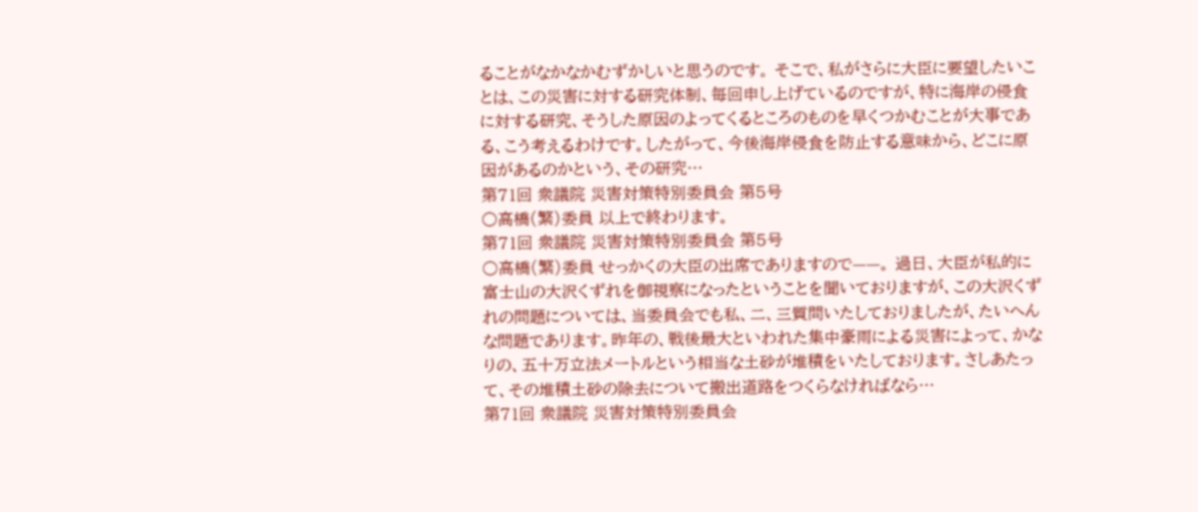ることがなかなかむずかしいと思うのです。 そこで、私がさらに大臣に要望したいことは、この災害に対する研究体制、毎回申し上げているのですが、特に海岸の侵食に対する研究、そうした原因のよってくるところのものを早くつかむことが大事である、こう考えるわけです。したがって、今後海岸侵食を防止する意味から、どこに原因があるのかという、その研究…
第71回 衆議院 災害対策特別委員会 第5号
○高橋(繁)委員 以上で終わります。
第71回 衆議院 災害対策特別委員会 第5号
○高橋(繁)委員 せっかくの大臣の出席でありますので——。 過日、大臣が私的に富士山の大沢くずれを御視察になったということを聞いておりますが、この大沢くずれの問題については、当委員会でも私、二、三質問いたしておりましたが、たいへんな問題であります。昨年の、戦後最大といわれた集中豪雨による災害によって、かなりの、五十万立法メートルという相当な土砂が堆積をいたしております。さしあたって、その堆積土砂の除去について搬出道路をつくらなければなら…
第71回 衆議院 災害対策特別委員会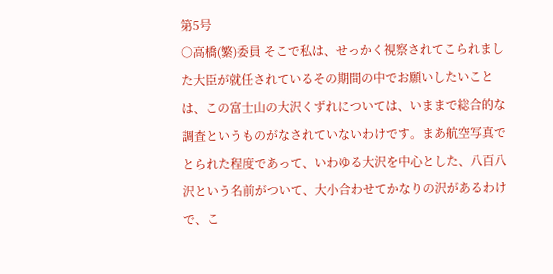第5号
○高橋(繁)委員 そこで私は、せっかく視察されてこられました大臣が就任されているその期間の中でお願いしたいことは、この富士山の大沢くずれについては、いままで総合的な調査というものがなされていないわけです。まあ航空写真でとられた程度であって、いわゆる大沢を中心とした、八百八沢という名前がついて、大小合わせてかなりの沢があるわけで、こ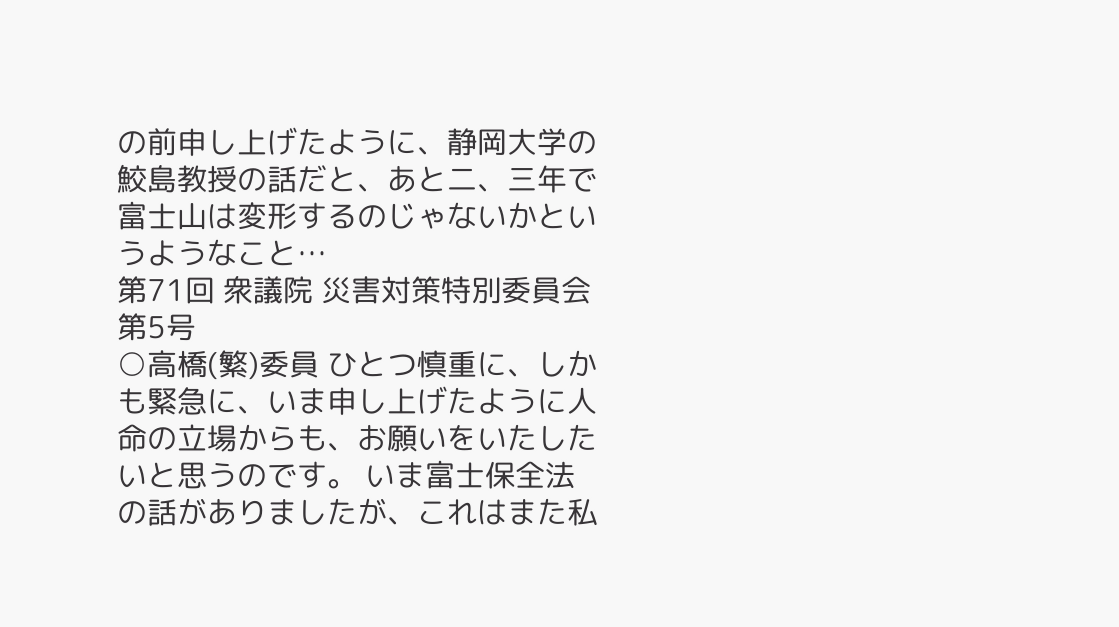の前申し上げたように、静岡大学の鮫島教授の話だと、あと二、三年で富士山は変形するのじゃないかというようなこと…
第71回 衆議院 災害対策特別委員会 第5号
○高橋(繁)委員 ひとつ慎重に、しかも緊急に、いま申し上げたように人命の立場からも、お願いをいたしたいと思うのです。 いま富士保全法の話がありましたが、これはまた私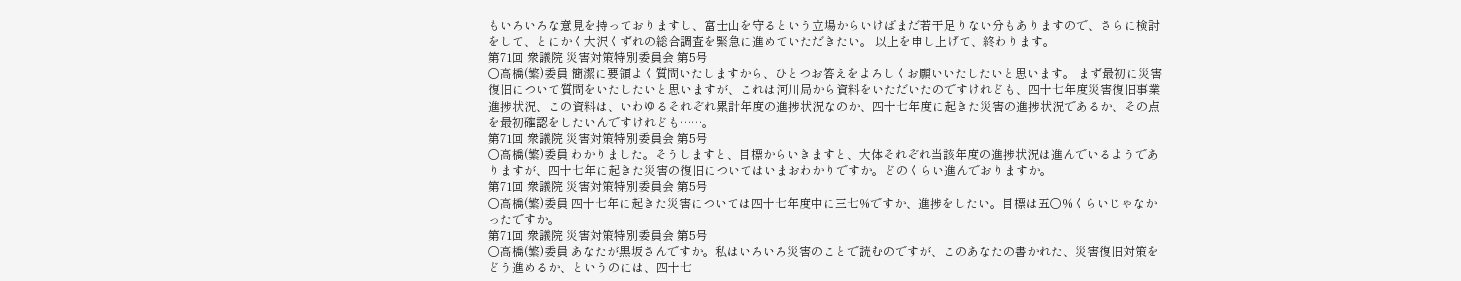もいろいろな意見を持っておりますし、富士山を守るという立場からいけばまだ若干足りない分もありますので、さらに検討をして、とにかく大沢くずれの総合調査を緊急に進めていただきたい。 以上を申し上げて、終わります。
第71回 衆議院 災害対策特別委員会 第5号
○高橋(繁)委員 簡潔に要領よく質問いたしますから、ひとつお答えをよろしくお願いいたしたいと思います。 まず最初に災害復旧について質問をいたしたいと思いますが、これは河川局から資料をいただいたのですけれども、四十七年度災害復旧事業進捗状況、この資料は、いわゆるそれぞれ累計年度の進捗状況なのか、四十七年度に起きた災害の進捗状況であるか、その点を最初確認をしたいんですけれども……。
第71回 衆議院 災害対策特別委員会 第5号
○高橋(繁)委員 わかりました。そうしますと、目標からいきますと、大体それぞれ当該年度の進捗状況は進んでいるようでありますが、四十七年に起きた災害の復旧についてはいまおわかりですか。どのくらい進んでおりますか。
第71回 衆議院 災害対策特別委員会 第5号
○高橋(繁)委員 四十七年に起きた災害については四十七年度中に三七%ですか、進捗をしたい。目標は五〇%くらいじゃなかったですか。
第71回 衆議院 災害対策特別委員会 第5号
○高橋(繁)委員 あなたが黒坂さんですか。私はいろいろ災害のことで読むのですが、このあなたの書かれた、災害復旧対策をどう進めるか、というのには、四十七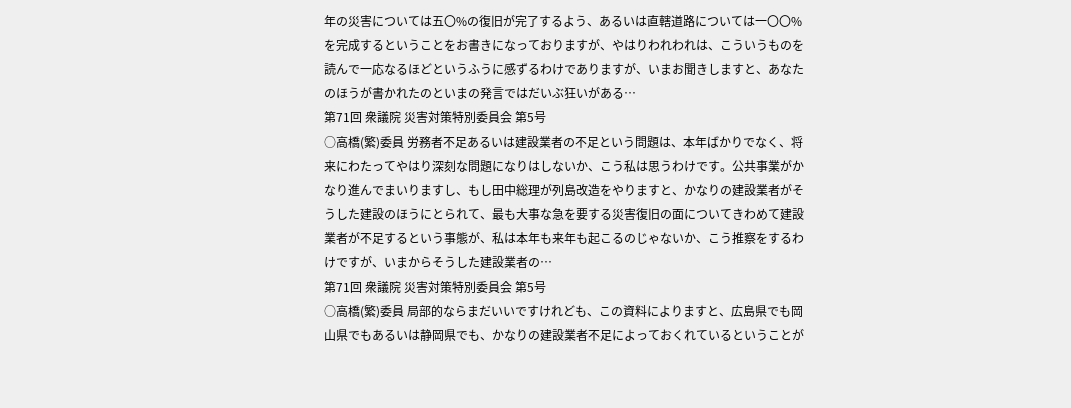年の災害については五〇%の復旧が完了するよう、あるいは直轄道路については一〇〇%を完成するということをお書きになっておりますが、やはりわれわれは、こういうものを読んで一応なるほどというふうに感ずるわけでありますが、いまお聞きしますと、あなたのほうが書かれたのといまの発言ではだいぶ狂いがある…
第71回 衆議院 災害対策特別委員会 第5号
○高橋(繁)委員 労務者不足あるいは建設業者の不足という問題は、本年ばかりでなく、将来にわたってやはり深刻な問題になりはしないか、こう私は思うわけです。公共事業がかなり進んでまいりますし、もし田中総理が列島改造をやりますと、かなりの建設業者がそうした建設のほうにとられて、最も大事な急を要する災害復旧の面についてきわめて建設業者が不足するという事態が、私は本年も来年も起こるのじゃないか、こう推察をするわけですが、いまからそうした建設業者の…
第71回 衆議院 災害対策特別委員会 第5号
○高橋(繁)委員 局部的ならまだいいですけれども、この資料によりますと、広島県でも岡山県でもあるいは静岡県でも、かなりの建設業者不足によっておくれているということが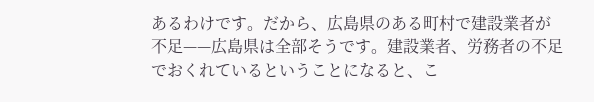あるわけです。だから、広島県のある町村で建設業者が不足——広島県は全部そうです。建設業者、労務者の不足でおくれているということになると、こ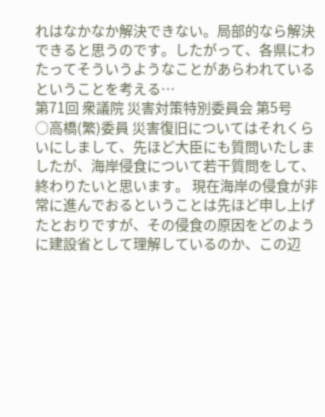れはなかなか解決できない。局部的なら解決できると思うのです。したがって、各県にわたってそういうようなことがあらわれているということを考える…
第71回 衆議院 災害対策特別委員会 第5号
○高橋(繁)委員 災害復旧についてはそれくらいにしまして、先ほど大臣にも質問いたしましたが、海岸侵食について若干質問をして、終わりたいと思います。 現在海岸の侵食が非常に進んでおるということは先ほど申し上げたとおりですが、その侵食の原因をどのように建設省として理解しているのか、この辺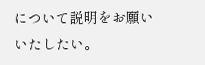について説明をお願いいたしたい。